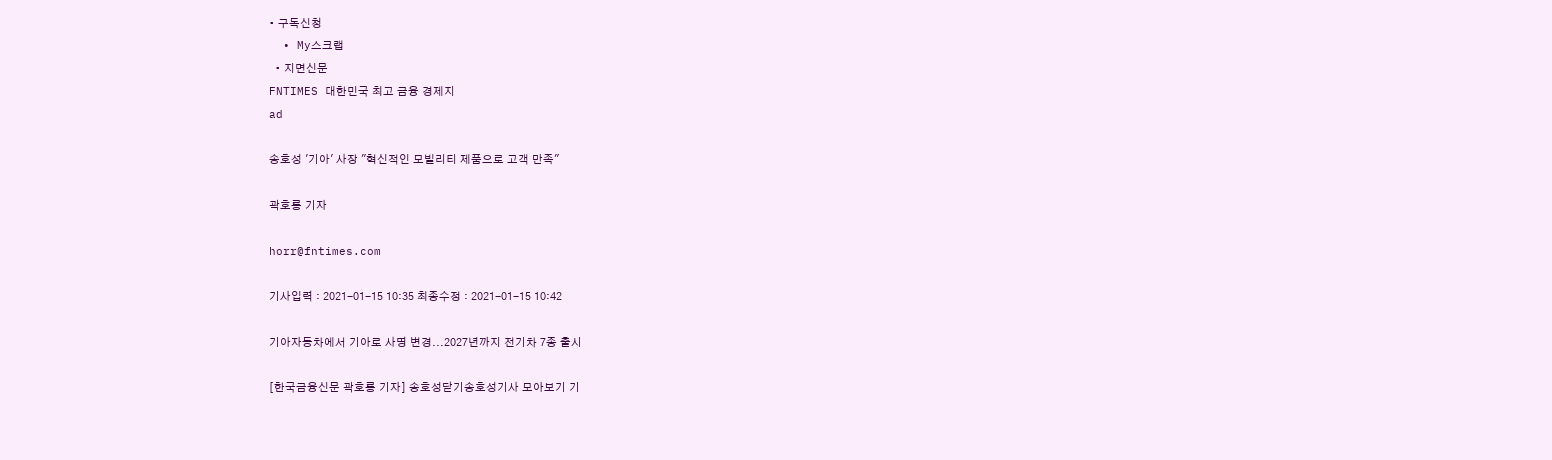• 구독신청
  • My스크랩
  • 지면신문
FNTIMES 대한민국 최고 금융 경제지
ad

송호성 '기아' 사장 "혁신적인 모빌리티 제품으로 고객 만족"

곽호룡 기자

horr@fntimes.com

기사입력 : 2021-01-15 10:35 최종수정 : 2021-01-15 10:42

기아자동차에서 기아로 사명 변경...2027년까지 전기차 7종 출시

[한국금융신문 곽호룡 기자] 송호성닫기송호성기사 모아보기 기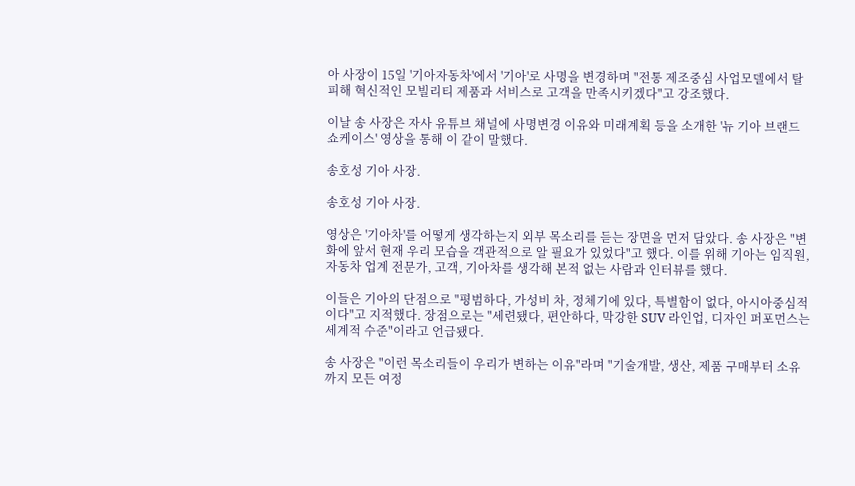아 사장이 15일 '기아자동차'에서 '기아'로 사명을 변경하며 "전통 제조중심 사업모델에서 탈피해 혁신적인 모빌리티 제품과 서비스로 고객을 만족시키겠다"고 강조했다.

이날 송 사장은 자사 유튜브 채널에 사명변경 이유와 미래계획 등을 소개한 '뉴 기아 브랜드 쇼케이스' 영상을 통해 이 같이 말했다.

송호성 기아 사장.

송호성 기아 사장.

영상은 '기아차'를 어떻게 생각하는지 외부 목소리를 듣는 장면을 먼저 담았다. 송 사장은 "변화에 앞서 현재 우리 모습을 객관적으로 알 필요가 있었다"고 했다. 이를 위해 기아는 임직원, 자동차 업계 전문가, 고객, 기아차를 생각해 본적 없는 사람과 인터뷰를 했다.

이들은 기아의 단점으로 "평범하다, 가성비 차, 정체기에 있다, 특별함이 없다, 아시아중심적이다"고 지적했다. 장점으로는 "세련됐다, 편안하다, 막강한 SUV 라인업, 디자인 퍼포먼스는 세계적 수준"이라고 언급됐다.

송 사장은 "이런 목소리들이 우리가 변하는 이유"라며 "기술개발, 생산, 제품 구매부터 소유까지 모든 여정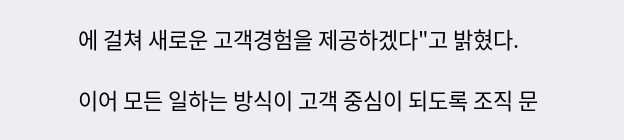에 걸쳐 새로운 고객경험을 제공하겠다"고 밝혔다.

이어 모든 일하는 방식이 고객 중심이 되도록 조직 문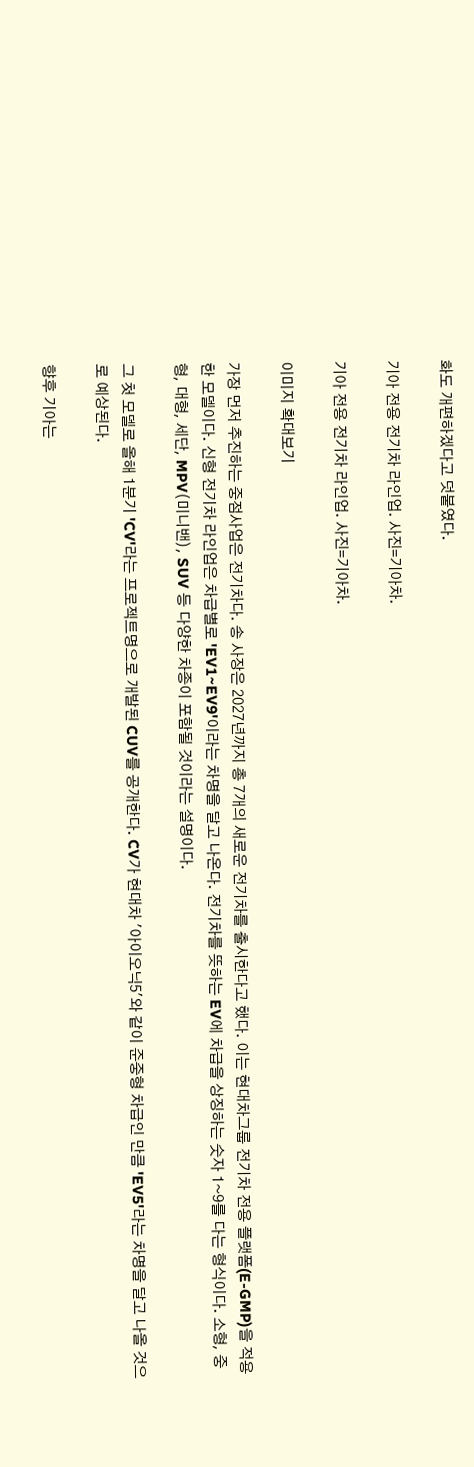화도 개편하겠다고 덧붙였다.

기아 전용 전기차 라인업. 사진=기아차.

기아 전용 전기차 라인업. 사진=기아차.

이미지 확대보기

가장 먼저 추진하는 중점사업은 전기차다. 송 사장은 2027년까지 총 7개의 새로운 전기차를 출시한다고 했다. 이는 현대차그룹 전기차 전용 플랫폼(E-GMP)을 적용한 모델이다. 신형 전기차 라인업은 차급별로 'EV1~EV9'이라는 차명을 달고 나온다. 전기차를 뜻하는 EV에 차급을 상징하는 숫자 1~9를 다는 형식이다. 소형, 중형, 대형, 세단, MPV(미니밴), SUV 등 다양한 차종이 포함될 것이라는 설명이다.

그 첫 모델로 올해 1분기 'CV'라는 프로젝트명으로 개발된 CUV를 공개한다. CV가 현대차 '아이오닉5'와 같이 준중형 차급인 만큼 'EV5'라는 차명을 달고 나올 것으로 예상된다.

향후 기아는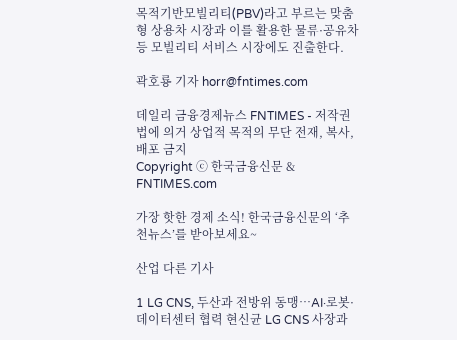목적기반모빌리티(PBV)라고 부르는 맞춤형 상용차 시장과 이를 활용한 물류·공유차 등 모빌리티 서비스 시장에도 진출한다.

곽호룡 기자 horr@fntimes.com

데일리 금융경제뉴스 FNTIMES - 저작권법에 의거 상업적 목적의 무단 전재, 복사, 배포 금지
Copyright ⓒ 한국금융신문 & FNTIMES.com

가장 핫한 경제 소식! 한국금융신문의 ‘추천뉴스’를 받아보세요~

산업 다른 기사

1 LG CNS, 두산과 전방위 동맹…AI·로봇·데이터센터 협력 현신균 LG CNS 사장과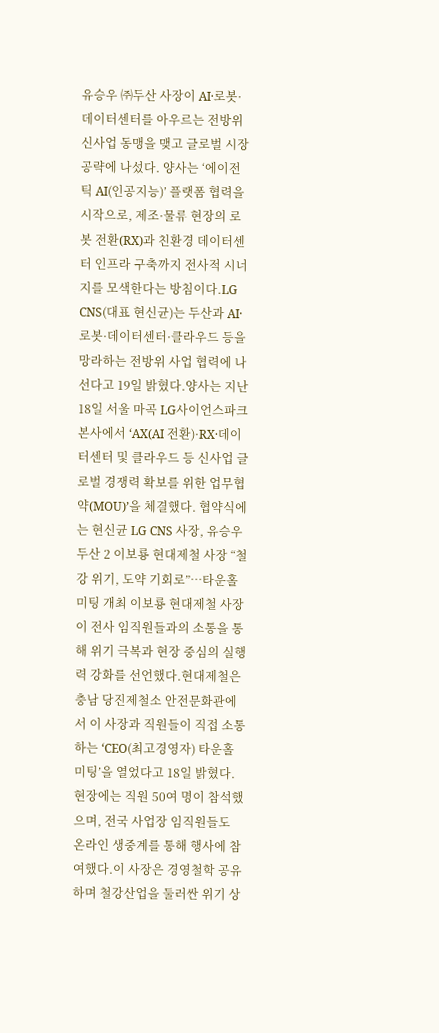유승우 ㈜두산 사장이 AI·로봇·데이터센터를 아우르는 전방위 신사업 동맹을 맺고 글로벌 시장 공략에 나섰다. 양사는 ‘에이전틱 AI(인공지능)’ 플랫폼 협력을 시작으로, 제조·물류 현장의 로봇 전환(RX)과 친환경 데이터센터 인프라 구축까지 전사적 시너지를 모색한다는 방침이다.LG CNS(대표 현신균)는 두산과 AI·로봇·데이터센터·클라우드 등을 망라하는 전방위 사업 협력에 나선다고 19일 밝혔다.양사는 지난 18일 서울 마곡 LG사이언스파크 본사에서 ‘AX(AI 전환)·RX·데이터센터 및 클라우드 등 신사업 글로벌 경쟁력 확보를 위한 업무협약(MOU)’을 체결했다. 협약식에는 현신균 LG CNS 사장, 유승우 두산 2 이보룡 현대제철 사장 “철강 위기, 도약 기회로”…타운홀 미팅 개최 이보룡 현대제철 사장이 전사 임직원들과의 소통을 통해 위기 극복과 현장 중심의 실행력 강화를 선언했다.현대제철은 충남 당진제철소 안전문화관에서 이 사장과 직원들이 직접 소통하는 ‘CEO(최고경영자) 타운홀 미팅’을 열었다고 18일 밝혔다. 현장에는 직원 50여 명이 참석했으며, 전국 사업장 임직원들도 온라인 생중계를 통해 행사에 참여했다.이 사장은 경영철학 공유하며 철강산업을 둘러싼 위기 상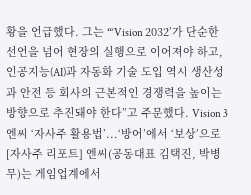황을 언급했다. 그는 “‘Vision 2032’가 단순한 선언을 넘어 현장의 실행으로 이어져야 하고, 인공지능(AI)과 자동화 기술 도입 역시 생산성과 안전 등 회사의 근본적인 경쟁력을 높이는 방향으로 추진돼야 한다”고 주문했다. Vision 3 엔씨 ‘자사주 활용법’...‘방어’에서 ‘보상’으로 [자사주 리포트] 엔씨(공동대표 김택진, 박병무)는 게임업계에서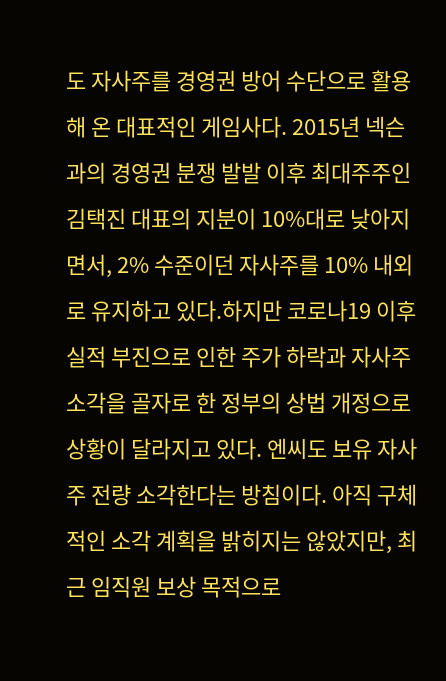도 자사주를 경영권 방어 수단으로 활용해 온 대표적인 게임사다. 2015년 넥슨과의 경영권 분쟁 발발 이후 최대주주인 김택진 대표의 지분이 10%대로 낮아지면서, 2% 수준이던 자사주를 10% 내외로 유지하고 있다.하지만 코로나19 이후 실적 부진으로 인한 주가 하락과 자사주 소각을 골자로 한 정부의 상법 개정으로 상황이 달라지고 있다. 엔씨도 보유 자사주 전량 소각한다는 방침이다. 아직 구체적인 소각 계획을 밝히지는 않았지만, 최근 임직원 보상 목적으로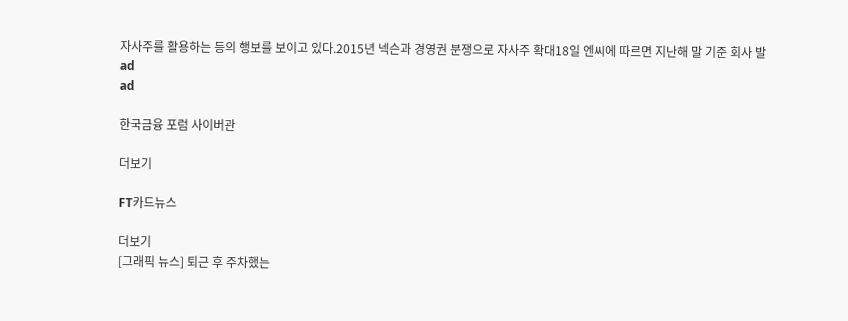자사주를 활용하는 등의 행보를 보이고 있다.2015년 넥슨과 경영권 분쟁으로 자사주 확대18일 엔씨에 따르면 지난해 말 기준 회사 발
ad
ad

한국금융 포럼 사이버관

더보기

FT카드뉴스

더보기
[그래픽 뉴스] 퇴근 후 주차했는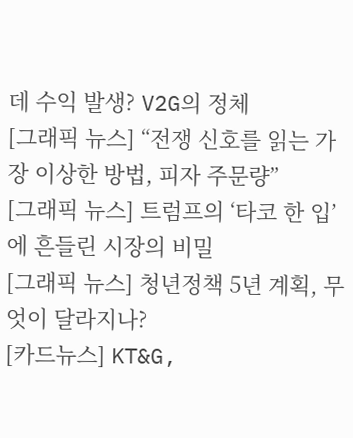데 수익 발생? V2G의 정체
[그래픽 뉴스] “전쟁 신호를 읽는 가장 이상한 방법, 피자 주문량”
[그래픽 뉴스] 트럼프의 ‘타코 한 입’에 흔들린 시장의 비밀
[그래픽 뉴스] 청년정책 5년 계획, 무엇이 달라지나?
[카드뉴스] KT&G,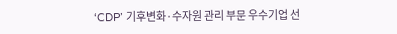‘CDP’ 기후변화·수자원 관리 부문 우수기업 선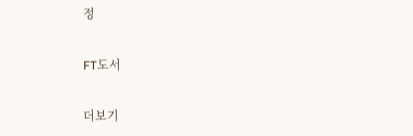정

FT도서

더보기